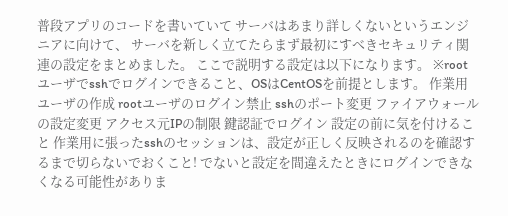普段アプリのコードを書いていて サーバはあまり詳しくないというエンジニアに向けて、 サーバを新しく立てたらまず最初にすべきセキュリティ関連の設定をまとめました。 ここで説明する設定は以下になります。 ※rootユーザでsshでログインできること、OSはCentOSを前提とします。 作業用ユーザの作成 rootユーザのログイン禁止 sshのポート変更 ファイアウォールの設定変更 アクセス元IPの制限 鍵認証でログイン 設定の前に気を付けること 作業用に張ったsshのセッションは、設定が正しく反映されるのを確認するまで切らないでおくこと! でないと設定を間違えたときにログインできなくなる可能性がありま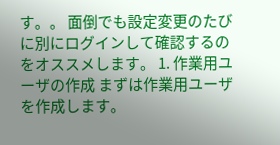す。。 面倒でも設定変更のたびに別にログインして確認するのをオススメします。 1. 作業用ユーザの作成 まずは作業用ユーザを作成します。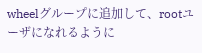wheelグループに追加して、rootユーザになれるように